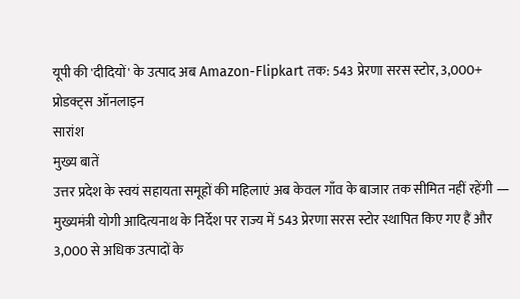यूपी की 'दीदियों' के उत्पाद अब Amazon-Flipkart तक: 543 प्रेरणा सरस स्टोर, 3,000+ प्रोडक्ट्स ऑनलाइन
सारांश
मुख्य बातें
उत्तर प्रदेश के स्वयं सहायता समूहों की महिलाएं अब केवल गाँव के बाजार तक सीमित नहीं रहेंगी — मुख्यमंत्री योगी आदित्यनाथ के निर्देश पर राज्य में 543 प्रेरणा सरस स्टोर स्थापित किए गए हैं और 3,000 से अधिक उत्पादों के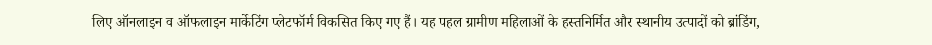लिए ऑनलाइन व ऑफलाइन मार्केटिंग प्लेटफॉर्म विकसित किए गए हैं। यह पहल ग्रामीण महिलाओं के हस्तनिर्मित और स्थानीय उत्पादों को ब्रांडिंग,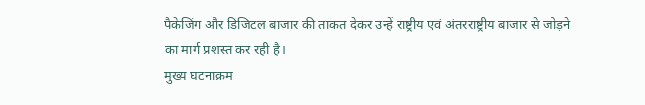पैकेजिंग और डिजिटल बाजार की ताकत देकर उन्हें राष्ट्रीय एवं अंतरराष्ट्रीय बाजार से जोड़ने का मार्ग प्रशस्त कर रही है।
मुख्य घटनाक्रम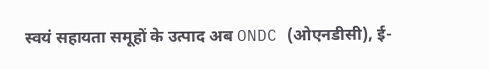स्वयं सहायता समूहों के उत्पाद अब ONDC (ओएनडीसी), ई-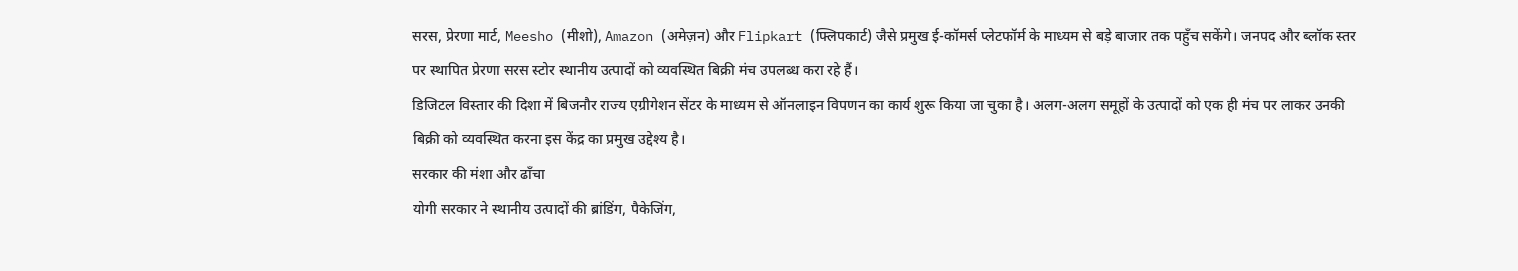सरस, प्रेरणा मार्ट, Meesho (मीशो), Amazon (अमेज़न) और Flipkart (फ्लिपकार्ट) जैसे प्रमुख ई-कॉमर्स प्लेटफॉर्म के माध्यम से बड़े बाजार तक पहुँच सकेंगे। जनपद और ब्लॉक स्तर पर स्थापित प्रेरणा सरस स्टोर स्थानीय उत्पादों को व्यवस्थित बिक्री मंच उपलब्ध करा रहे हैं।
डिजिटल विस्तार की दिशा में बिजनौर राज्य एग्रीगेशन सेंटर के माध्यम से ऑनलाइन विपणन का कार्य शुरू किया जा चुका है। अलग-अलग समूहों के उत्पादों को एक ही मंच पर लाकर उनकी बिक्री को व्यवस्थित करना इस केंद्र का प्रमुख उद्देश्य है।
सरकार की मंशा और ढाँचा
योगी सरकार ने स्थानीय उत्पादों की ब्रांडिंग, पैकेजिंग,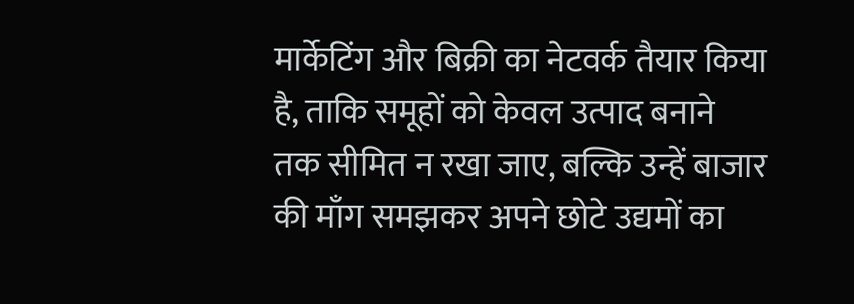मार्केटिंग और बिक्री का नेटवर्क तैयार किया है, ताकि समूहों को केवल उत्पाद बनाने तक सीमित न रखा जाए, बल्कि उन्हें बाजार की माँग समझकर अपने छोटे उद्यमों का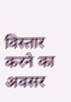विस्तार करने का अवसर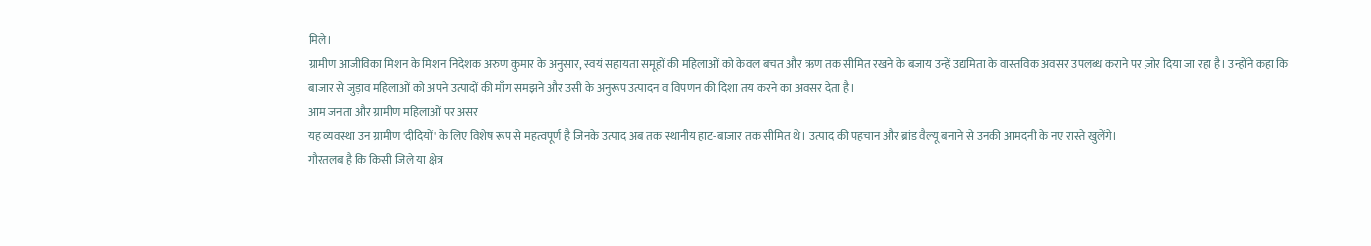मिले।
ग्रामीण आजीविका मिशन के मिशन निदेशक अरुण कुमार के अनुसार, स्वयं सहायता समूहों की महिलाओं को केवल बचत और ऋण तक सीमित रखने के बजाय उन्हें उद्यमिता के वास्तविक अवसर उपलब्ध कराने पर ज़ोर दिया जा रहा है। उन्होंने कहा कि बाजार से जुड़ाव महिलाओं को अपने उत्पादों की माँग समझने और उसी के अनुरूप उत्पादन व विपणन की दिशा तय करने का अवसर देता है।
आम जनता और ग्रामीण महिलाओं पर असर
यह व्यवस्था उन ग्रामीण 'दीदियों' के लिए विशेष रूप से महत्वपूर्ण है जिनके उत्पाद अब तक स्थानीय हाट-बाजार तक सीमित थे। उत्पाद की पहचान और ब्रांड वैल्यू बनाने से उनकी आमदनी के नए रास्ते खुलेंगे।
गौरतलब है कि किसी जिले या क्षेत्र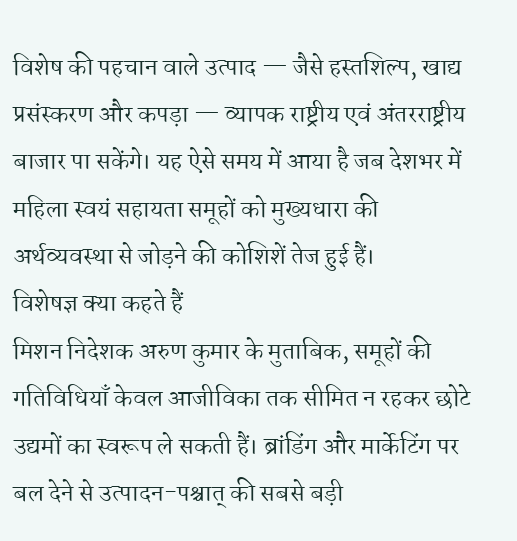विशेष की पहचान वाले उत्पाद — जैसे हस्तशिल्प, खाद्य प्रसंस्करण और कपड़ा — व्यापक राष्ट्रीय एवं अंतरराष्ट्रीय बाजार पा सकेंगे। यह ऐसे समय में आया है जब देशभर में महिला स्वयं सहायता समूहों को मुख्यधारा की अर्थव्यवस्था से जोड़ने की कोशिशें तेज हुई हैं।
विशेषज्ञ क्या कहते हैं
मिशन निदेशक अरुण कुमार के मुताबिक, समूहों की गतिविधियाँ केवल आजीविका तक सीमित न रहकर छोटे उद्यमों का स्वरूप ले सकती हैं। ब्रांडिंग और मार्केटिंग पर बल देने से उत्पादन-पश्चात् की सबसे बड़ी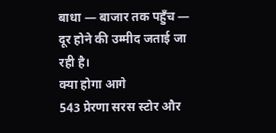बाधा — बाजार तक पहुँच — दूर होने की उम्मीद जताई जा रही है।
क्या होगा आगे
543 प्रेरणा सरस स्टोर और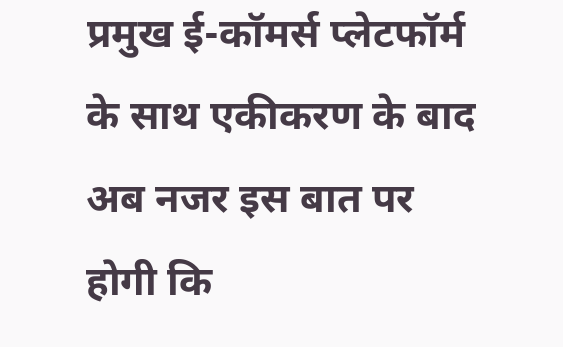प्रमुख ई-कॉमर्स प्लेटफॉर्म के साथ एकीकरण के बाद अब नजर इस बात पर होगी कि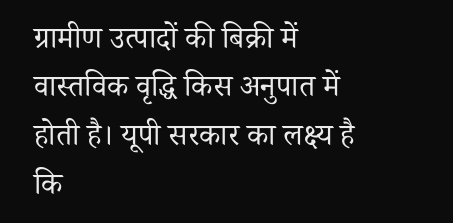ग्रामीण उत्पादों की बिक्री में वास्तविक वृद्धि किस अनुपात में होती है। यूपी सरकार का लक्ष्य है कि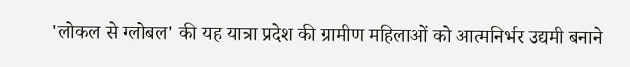'लोकल से ग्लोबल' की यह यात्रा प्रदेश की ग्रामीण महिलाओं को आत्मनिर्भर उद्यमी बनाने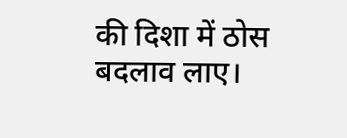की दिशा में ठोस बदलाव लाए।